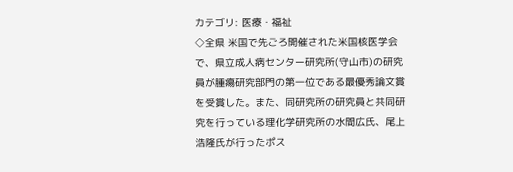カテゴリ: 医療・福祉
◇全県 米国で先ごろ開催された米国核医学会で、県立成人病センター研究所(守山市)の研究員が腫瘍研究部門の第一位である最優秀論文賞を受賞した。また、同研究所の研究員と共同研究を行っている理化学研究所の水間広氏、尾上浩隆氏が行ったポス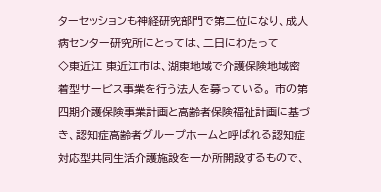ターセッションも神経研究部門で第二位になり、成人病センター研究所にとっては、二日にわたって
◇東近江 東近江市は、湖東地域で介護保険地域密着型サービス事業を行う法人を募っている。 市の第四期介護保険事業計画と高齢者保険福祉計画に基づき、認知症高齢者グループホームと呼ばれる認知症対応型共同生活介護施設を一か所開設するもので、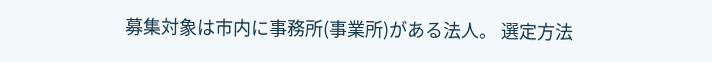募集対象は市内に事務所(事業所)がある法人。 選定方法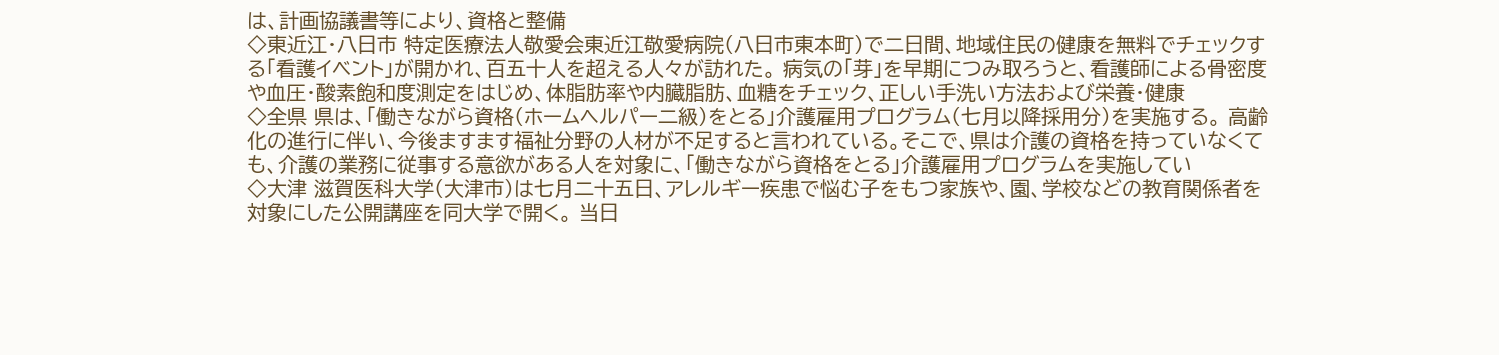は、計画協議書等により、資格と整備
◇東近江・八日市 特定医療法人敬愛会東近江敬愛病院(八日市東本町)で二日間、地域住民の健康を無料でチェックする「看護イベント」が開かれ、百五十人を超える人々が訪れた。 病気の「芽」を早期につみ取ろうと、看護師による骨密度や血圧・酸素飽和度測定をはじめ、体脂肪率や内臓脂肪、血糖をチェック、正しい手洗い方法および栄養・健康
◇全県 県は、「働きながら資格(ホームヘルパー二級)をとる」介護雇用プログラム(七月以降採用分)を実施する。 高齢化の進行に伴い、今後ますます福祉分野の人材が不足すると言われている。そこで、県は介護の資格を持っていなくても、介護の業務に従事する意欲がある人を対象に、「働きながら資格をとる」介護雇用プログラムを実施してい
◇大津 滋賀医科大学(大津市)は七月二十五日、アレルギー疾患で悩む子をもつ家族や、園、学校などの教育関係者を対象にした公開講座を同大学で開く。 当日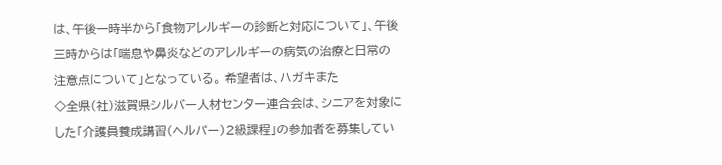は、午後一時半から「食物アレルギーの診断と対応について」、午後三時からは「喘息や鼻炎などのアレルギーの病気の治療と日常の注意点について」となっている。 希望者は、ハガキまた
◇全県(社)滋賀県シルバー人材センター連合会は、シニアを対象にした「介護員養成講習(ヘルパー)2級課程」の参加者を募集してい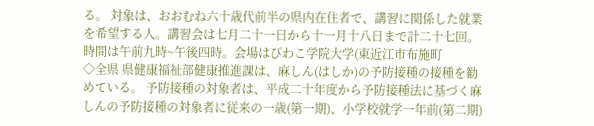る。 対象は、おおむね六十歳代前半の県内在住者で、講習に関係した就業を希望する人。講習会は七月二十一日から十一月十八日まで計二十七回。時間は午前九時~午後四時。会場はびわこ学院大学(東近江市布施町
◇全県 県健康福祉部健康推進課は、麻しん(はしか)の予防接種の接種を勧めている。 予防接種の対象者は、平成二十年度から予防接種法に基づく麻しんの予防接種の対象者に従来の一歳(第一期)、小学校就学一年前(第二期)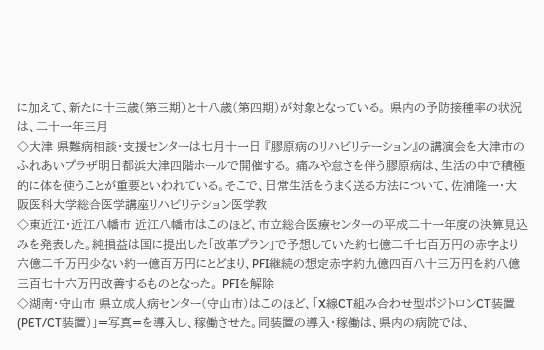に加えて、新たに十三歳(第三期)と十八歳(第四期)が対象となっている。 県内の予防接種率の状況は、二十一年三月
◇大津 県難病相談・支援センターは七月十一日 『膠原病のリハビリテーション』の講演会を大津市のふれあいプラザ明日都浜大津四階ホールで開催する。 痛みや怠さを伴う膠原病は、生活の中で積極的に体を使うことが重要といわれている。そこで、日常生活をうまく送る方法について、佐浦隆一・大阪医科大学総合医学講座リハビリテション医学教
◇東近江・近江八幡市 近江八幡市はこのほど、市立総合医療センターの平成二十一年度の決算見込みを発表した。純損益は国に提出した「改革プラン」で予想していた約七億二千七百万円の赤字より六億二千万円少ない約一億百万円にとどまり、PFI継続の想定赤字約九億四百八十三万円を約八億三百七十六万円改善するものとなった。 PFIを解除
◇湖南・守山市 県立成人病センター(守山市)はこのほど、「X線CT組み合わせ型ポジトロンCT装置(PET/CT装置)」=写真=を導入し、稼働させた。同装置の導入・稼働は、県内の病院では、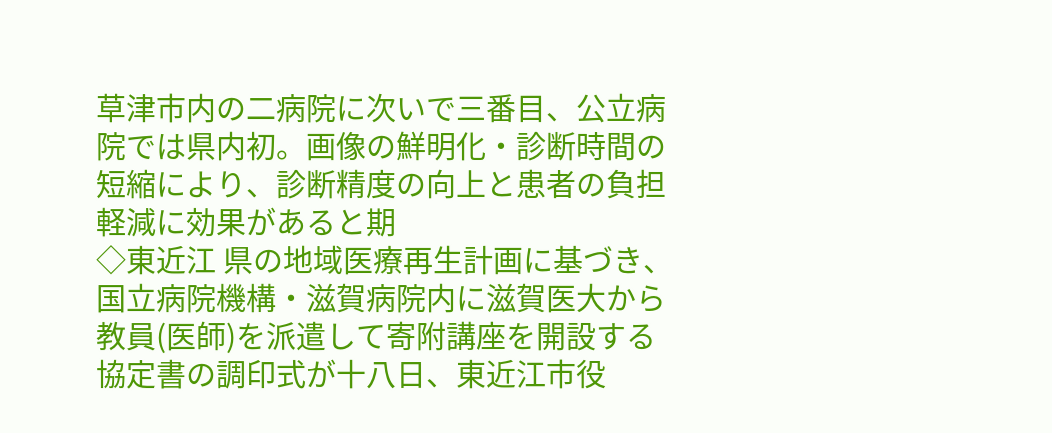草津市内の二病院に次いで三番目、公立病院では県内初。画像の鮮明化・診断時間の短縮により、診断精度の向上と患者の負担軽減に効果があると期
◇東近江 県の地域医療再生計画に基づき、国立病院機構・滋賀病院内に滋賀医大から教員(医師)を派遣して寄附講座を開設する協定書の調印式が十八日、東近江市役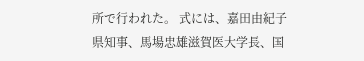所で行われた。 式には、嘉田由紀子県知事、馬場忠雄滋賀医大学長、国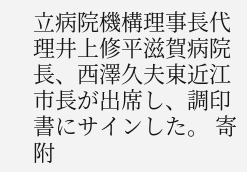立病院機構理事長代理井上修平滋賀病院長、西澤久夫東近江市長が出席し、調印書にサインした。 寄附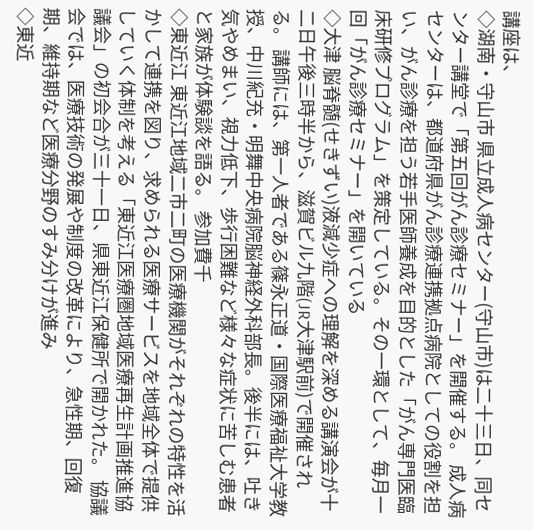講座は、
◇湖南・守山市 県立成人病センター(守山市)は二十三日、同センター講堂で「第五回がん診療セミナー」を開催する。 成人病センターは、都道府県がん診療連携拠点病院としての役割を担い、がん診療を担う若手医師養成を目的とした「がん専門医臨床研修プログラム」を策定している。その一環として、毎月一回「がん診療セミナー」を開いている
◇大津 脳脊髄(せきずい)液減少症への理解を深める講演会が十二日午後三時半から、滋賀ビル九階(JR大津駅前)で開催される。 講師には、第一人者である篠永正道・国際医療福祉大学教授、中川紀充・明舞中央病院脳神経外科部長。後半には、吐き気やめまい、視力低下、歩行困難など様々な症状に苦しむ患者と家族が体験談を語る。 参加費千
◇東近江 東近江地域二市二町の医療機関がそれぞれの特性を活かして連携を図り、求められる医療サービスを地域全体で提供していく体制を考える「東近江医療圏地域医療再生計画推進協議会」の初会合が三十一日、県東近江保健所で開かれた。 協議会では、医療技術の発展や制度の改革により、急性期、回復期、維持期など医療分野のすみ分けが進み
◇東近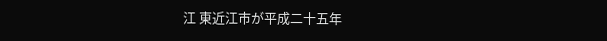江 東近江市が平成二十五年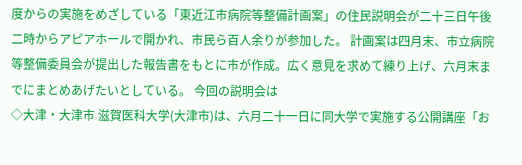度からの実施をめざしている「東近江市病院等整備計画案」の住民説明会が二十三日午後二時からアピアホールで開かれ、市民ら百人余りが参加した。 計画案は四月末、市立病院等整備委員会が提出した報告書をもとに市が作成。広く意見を求めて練り上げ、六月末までにまとめあげたいとしている。 今回の説明会は
◇大津・大津市 滋賀医科大学(大津市)は、六月二十一日に同大学で実施する公開講座「お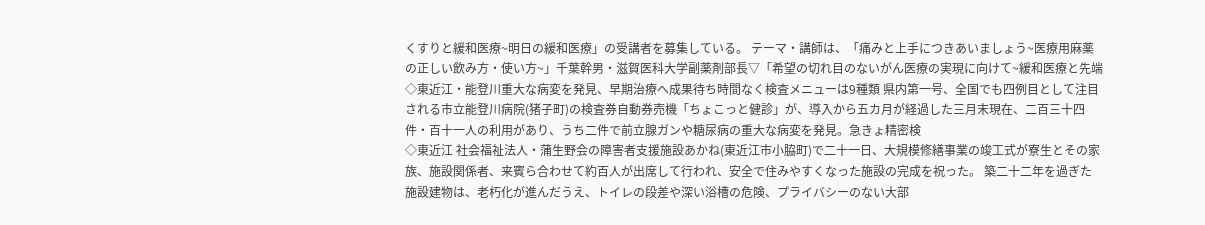くすりと緩和医療~明日の緩和医療」の受講者を募集している。 テーマ・講師は、「痛みと上手につきあいましょう~医療用麻薬の正しい飲み方・使い方~」千葉幹男・滋賀医科大学副薬剤部長▽「希望の切れ目のないがん医療の実現に向けて~緩和医療と先端
◇東近江・能登川重大な病変を発見、早期治療へ成果待ち時間なく検査メニューは9種類 県内第一号、全国でも四例目として注目される市立能登川病院(猪子町)の検査券自動券売機「ちょこっと健診」が、導入から五カ月が経過した三月末現在、二百三十四件・百十一人の利用があり、うち二件で前立腺ガンや糖尿病の重大な病変を発見。急きょ精密検
◇東近江 社会福祉法人・蒲生野会の障害者支援施設あかね(東近江市小脇町)で二十一日、大規模修繕事業の竣工式が寮生とその家族、施設関係者、来賓ら合わせて約百人が出席して行われ、安全で住みやすくなった施設の完成を祝った。 築二十二年を過ぎた施設建物は、老朽化が進んだうえ、トイレの段差や深い浴槽の危険、プライバシーのない大部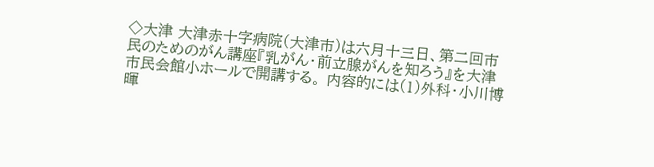◇大津 大津赤十字病院(大津市)は六月十三日、第二回市民のためのがん講座『乳がん・前立腺がんを知ろう』を大津市民会館小ホールで開講する。 内容的には(1)外科・小川博暉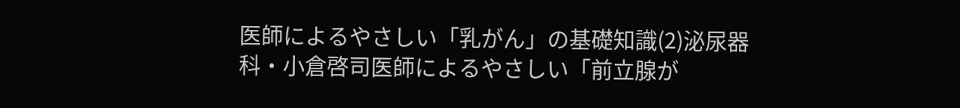医師によるやさしい「乳がん」の基礎知識(2)泌尿器科・小倉啓司医師によるやさしい「前立腺が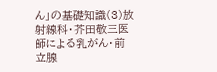ん」の基礎知識(3)放射線科・芥田敬三医師による乳がん・前立腺